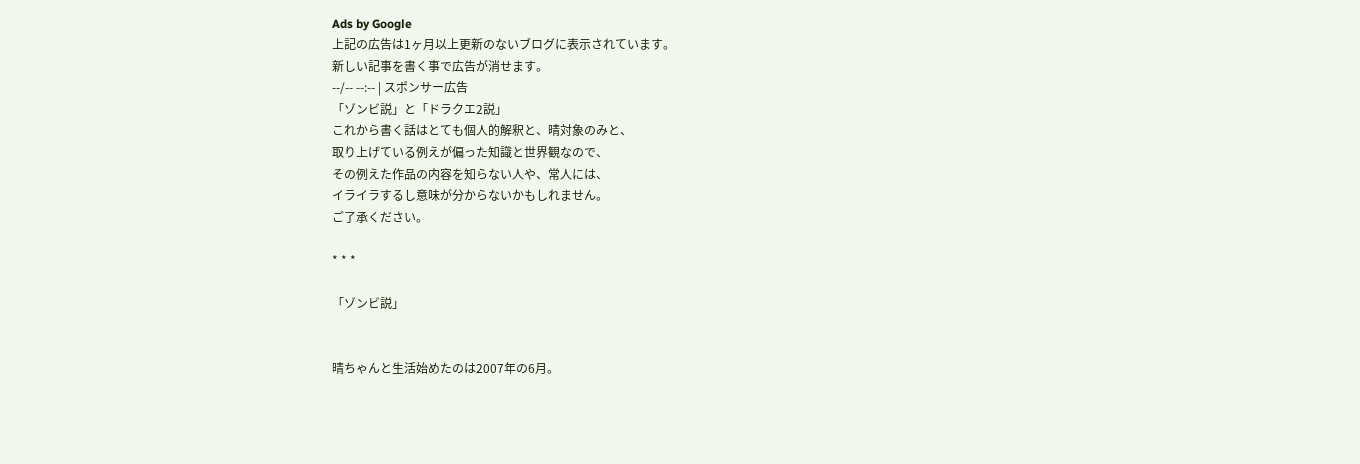Ads by Google
上記の広告は1ヶ月以上更新のないブログに表示されています。
新しい記事を書く事で広告が消せます。
--/-- --:-- | スポンサー広告
「ゾンビ説」と「ドラクエ2説」
これから書く話はとても個人的解釈と、晴対象のみと、
取り上げている例えが偏った知識と世界観なので、
その例えた作品の内容を知らない人や、常人には、
イライラするし意味が分からないかもしれません。
ご了承ください。

* * *

「ゾンビ説」


晴ちゃんと生活始めたのは2007年の6月。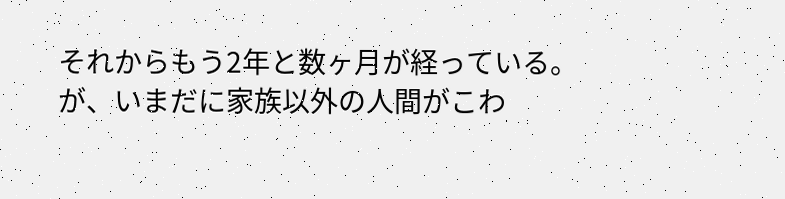それからもう2年と数ヶ月が経っている。
が、いまだに家族以外の人間がこわ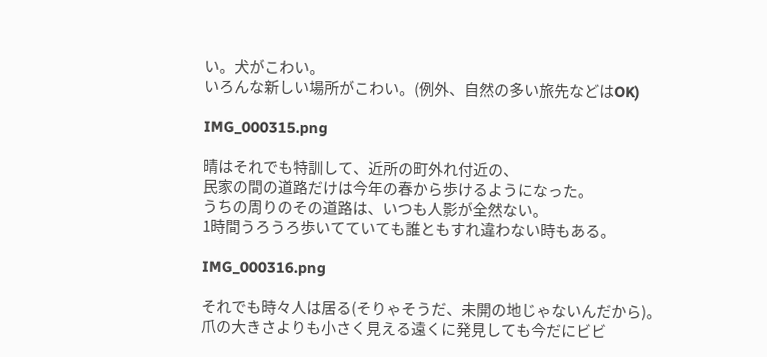い。犬がこわい。
いろんな新しい場所がこわい。(例外、自然の多い旅先などはOK)

IMG_000315.png

晴はそれでも特訓して、近所の町外れ付近の、
民家の間の道路だけは今年の春から歩けるようになった。
うちの周りのその道路は、いつも人影が全然ない。
1時間うろうろ歩いてていても誰ともすれ違わない時もある。

IMG_000316.png

それでも時々人は居る(そりゃそうだ、未開の地じゃないんだから)。
爪の大きさよりも小さく見える遠くに発見しても今だにビビ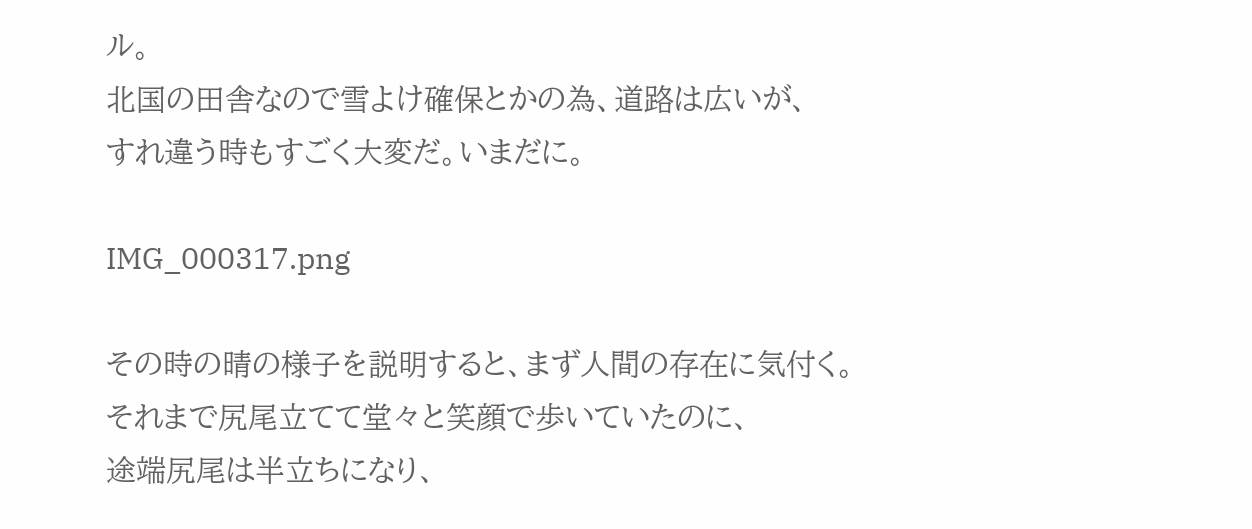ル。
北国の田舎なので雪よけ確保とかの為、道路は広いが、
すれ違う時もすごく大変だ。いまだに。

IMG_000317.png

その時の晴の様子を説明すると、まず人間の存在に気付く。
それまで尻尾立てて堂々と笑顔で歩いていたのに、
途端尻尾は半立ちになり、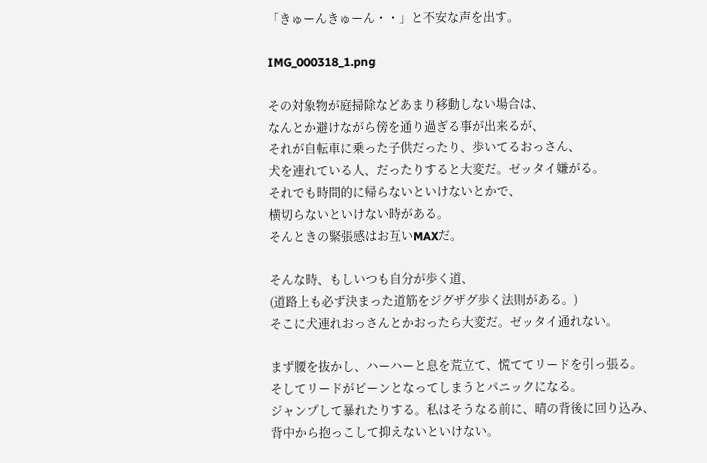「きゅーんきゅーん・・」と不安な声を出す。

IMG_000318_1.png

その対象物が庭掃除などあまり移動しない場合は、
なんとか避けながら傍を通り過ぎる事が出来るが、
それが自転車に乗った子供だったり、歩いてるおっさん、
犬を連れている人、だったりすると大変だ。ゼッタイ嫌がる。
それでも時間的に帰らないといけないとかで、
横切らないといけない時がある。
そんときの緊張感はお互いMAXだ。

そんな時、もしいつも自分が歩く道、
(道路上も必ず決まった道筋をジグザグ歩く法則がある。)
そこに犬連れおっさんとかおったら大変だ。ゼッタイ通れない。

まず腰を抜かし、ハーハーと息を荒立て、慌ててリードを引っ張る。
そしてリードがピーンとなってしまうとパニックになる。
ジャンプして暴れたりする。私はそうなる前に、晴の背後に回り込み、
背中から抱っこして抑えないといけない。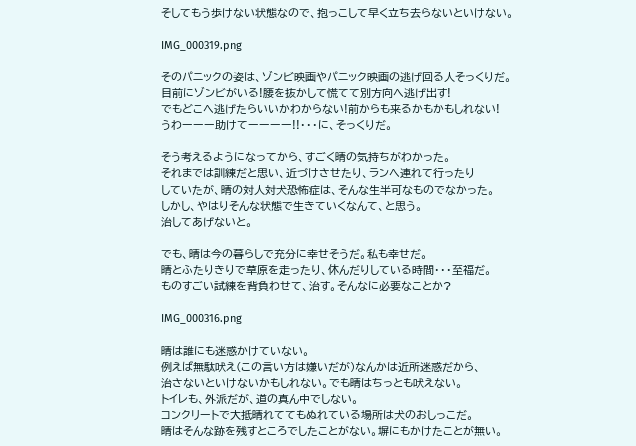そしてもう歩けない状態なので、抱っこして早く立ち去らないといけない。

IMG_000319.png

そのパニックの姿は、ゾンビ映画やパニック映画の逃げ回る人そっくりだ。
目前にゾンビがいる!腰を抜かして慌てて別方向へ逃げ出す!
でもどこへ逃げたらいいかわからない!前からも来るかもかもしれない!
うわーーー助けてーーーー!!・・・に、そっくりだ。

そう考えるようになってから、すごく晴の気持ちがわかった。
それまでは訓練だと思い、近づけさせたり、ランへ連れて行ったり
していたが、晴の対人対犬恐怖症は、そんな生半可なものでなかった。
しかし、やはりそんな状態で生きていくなんて、と思う。
治してあげないと。

でも、晴は今の暮らしで充分に幸せそうだ。私も幸せだ。
晴とふたりきりで草原を走ったり、休んだりしている時間・・・至福だ。
ものすごい試練を背負わせて、治す。そんなに必要なことか?

IMG_000316.png

晴は誰にも迷惑かけていない。
例えば無駄吠え(この言い方は嫌いだが)なんかは近所迷惑だから、
治さないといけないかもしれない。でも晴はちっとも吠えない。
トイレも、外派だが、道の真ん中でしない。
コンクリートで大抵晴れててもぬれている場所は犬のおしっこだ。
晴はそんな跡を残すところでしたことがない。塀にもかけたことが無い。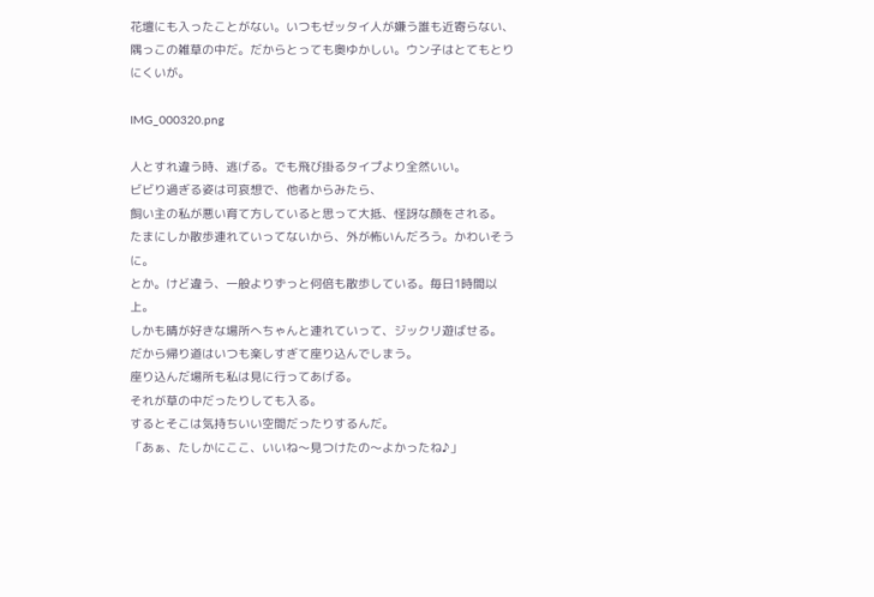花壇にも入ったことがない。いつもゼッタイ人が嫌う誰も近寄らない、
隅っこの雑草の中だ。だからとっても奥ゆかしい。ウン子はとてもとりにくいが。

IMG_000320.png

人とすれ違う時、逃げる。でも飛び掛るタイプより全然いい。
ビビり過ぎる姿は可哀想で、他者からみたら、
飼い主の私が悪い育て方していると思って大抵、怪訝な顔をされる。
たまにしか散歩連れていってないから、外が怖いんだろう。かわいそうに。
とか。けど違う、一般よりずっと何倍も散歩している。毎日1時間以上。
しかも晴が好きな場所へちゃんと連れていって、ジックリ遊ばせる。
だから帰り道はいつも楽しすぎて座り込んでしまう。
座り込んだ場所も私は見に行ってあげる。
それが草の中だったりしても入る。
するとそこは気持ちいい空間だったりするんだ。
「あぁ、たしかにここ、いいね〜見つけたの〜よかったね♪」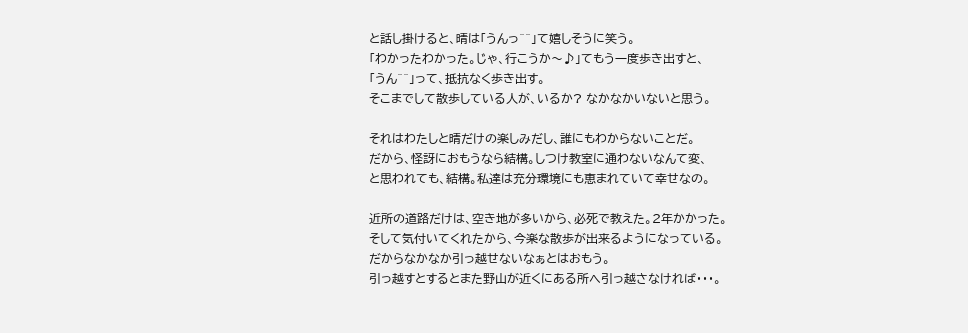と話し掛けると、晴は「うんっ^^」て嬉しそうに笑う。
「わかったわかった。じゃ、行こうか〜♪」てもう一度歩き出すと、
「うん^^」って、抵抗なく歩き出す。
そこまでして散歩している人が、いるか? なかなかいないと思う。

それはわたしと晴だけの楽しみだし、誰にもわからないことだ。
だから、怪訝におもうなら結構。しつけ教室に通わないなんて変、
と思われても、結構。私達は充分環境にも恵まれていて幸せなの。

近所の道路だけは、空き地が多いから、必死で教えた。2年かかった。
そして気付いてくれたから、今楽な散歩が出来るようになっている。
だからなかなか引っ越せないなぁとはおもう。
引っ越すとするとまた野山が近くにある所へ引っ越さなければ・・・。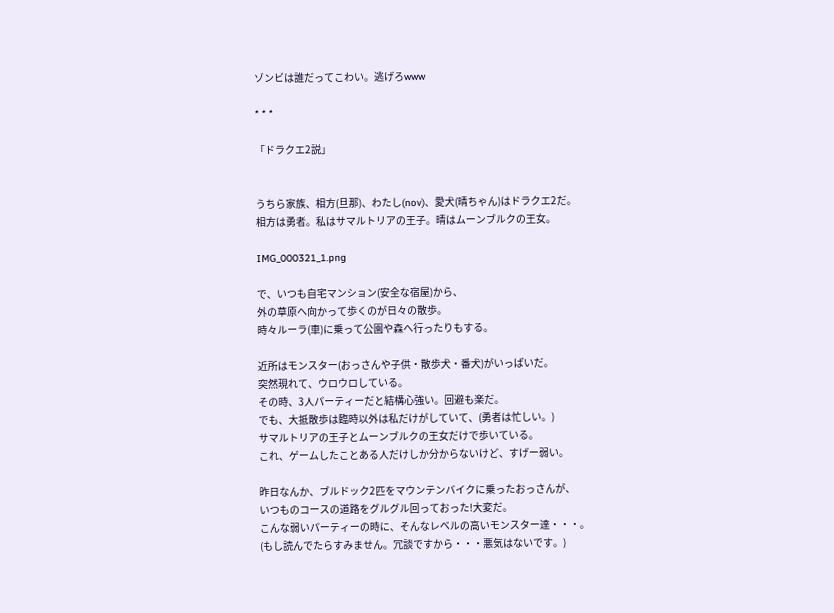ゾンビは誰だってこわい。逃げろwww

* * *

「ドラクエ2説」


うちら家族、相方(旦那)、わたし(nov)、愛犬(晴ちゃん)はドラクエ2だ。
相方は勇者。私はサマルトリアの王子。晴はムーンブルクの王女。

IMG_000321_1.png

で、いつも自宅マンション(安全な宿屋)から、
外の草原へ向かって歩くのが日々の散歩。
時々ルーラ(車)に乗って公園や森へ行ったりもする。

近所はモンスター(おっさんや子供・散歩犬・番犬)がいっぱいだ。
突然現れて、ウロウロしている。
その時、3人パーティーだと結構心強い。回避も楽だ。
でも、大抵散歩は臨時以外は私だけがしていて、(勇者は忙しい。)
サマルトリアの王子とムーンブルクの王女だけで歩いている。
これ、ゲームしたことある人だけしか分からないけど、すげー弱い。

昨日なんか、ブルドック2匹をマウンテンバイクに乗ったおっさんが、
いつものコースの道路をグルグル回っておった!大変だ。
こんな弱いパーティーの時に、そんなレベルの高いモンスター達・・・。
(もし読んでたらすみません。冗談ですから・・・悪気はないです。)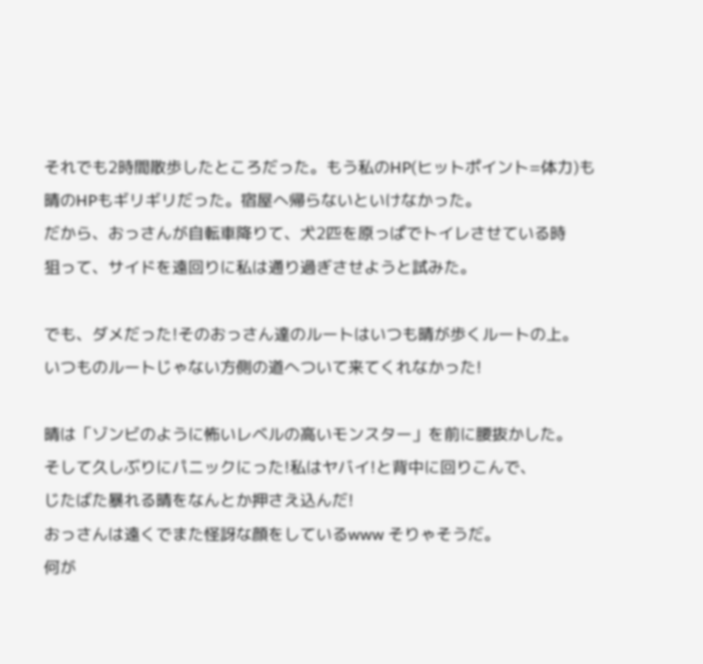それでも2時間散歩したところだった。もう私のHP(ヒットポイント=体力)も
晴のHPもギリギリだった。宿屋へ帰らないといけなかった。
だから、おっさんが自転車降りて、犬2匹を原っぱでトイレさせている時
狙って、サイドを遠回りに私は通り過ぎさせようと試みた。

でも、ダメだった!そのおっさん達のルートはいつも晴が歩くルートの上。
いつものルートじゃない方側の道へついて来てくれなかった!

晴は「ゾンビのように怖いレベルの高いモンスター」を前に腰抜かした。
そして久しぶりにパニックにった!私はヤバイ!と背中に回りこんで、
じたばた暴れる晴をなんとか押さえ込んだ!
おっさんは遠くでまた怪訝な顔をしているwww そりゃそうだ。
何が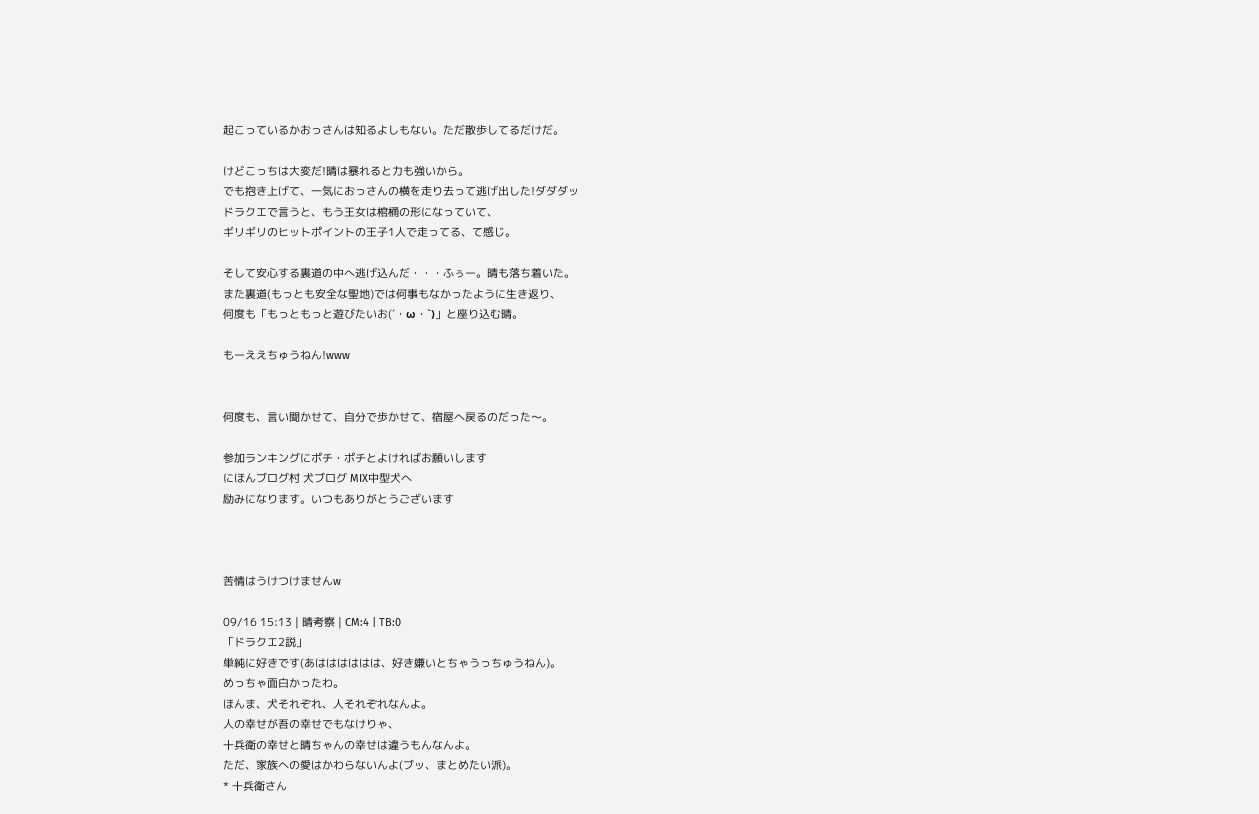起こっているかおっさんは知るよしもない。ただ散歩してるだけだ。

けどこっちは大変だ!晴は暴れると力も強いから。
でも抱き上げて、一気におっさんの横を走り去って逃げ出した!ダダダッ
ドラクエで言うと、もう王女は棺桶の形になっていて、
ギリギリのヒットポイントの王子1人で走ってる、て感じ。

そして安心する裏道の中へ逃げ込んだ・・・ふぅー。晴も落ち着いた。
また裏道(もっとも安全な聖地)では何事もなかったように生き返り、
何度も「もっともっと遊びたいお(´・ω・`)」と座り込む晴。

もーええちゅうねん!www


何度も、言い聞かせて、自分で歩かせて、宿屋へ戻るのだった〜。

参加ランキングにポチ・ポチとよければお願いします
にほんブログ村 犬ブログ MIX中型犬へ
励みになります。いつもありがとうございます



苦情はうけつけませんw

09/16 15:13 | 晴考察 | CM:4 | TB:0
「ドラクエ2説」
単純に好きです(あはははははは、好き嫌いとちゃうっちゅうねん)。
めっちゃ面白かったわ。
ほんま、犬それぞれ、人それぞれなんよ。
人の幸せが吾の幸せでもなけりゃ、
十兵衛の幸せと晴ちゃんの幸せは違うもんなんよ。
ただ、家族への愛はかわらないんよ(ブッ、まとめたい派)。
* 十兵衛さん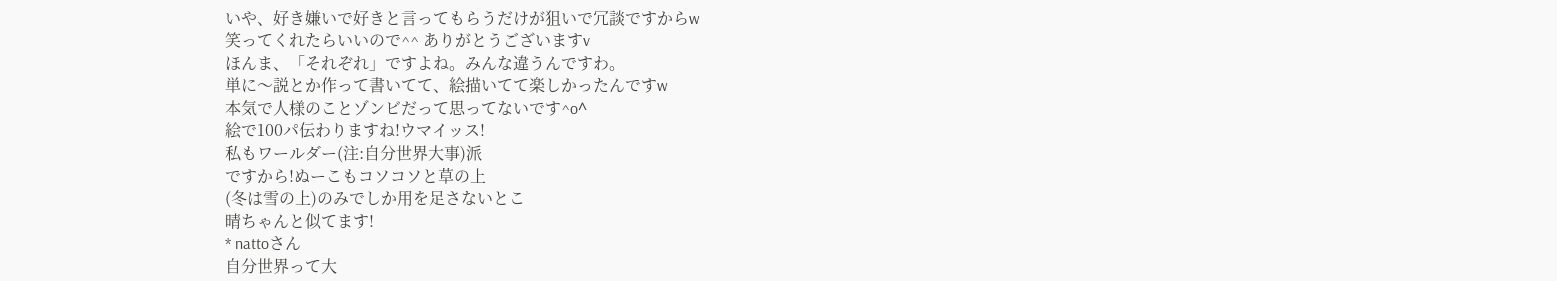いや、好き嫌いで好きと言ってもらうだけが狙いで冗談ですからw
笑ってくれたらいいので^^ ありがとうございますv
ほんま、「それぞれ」ですよね。みんな違うんですわ。
単に〜説とか作って書いてて、絵描いてて楽しかったんですw
本気で人様のことゾンビだって思ってないです^o^
絵で100パ伝わりますね!ウマイッス!
私もワールダー(注:自分世界大事)派
ですから!ぬーこもコソコソと草の上
(冬は雪の上)のみでしか用を足さないとこ
晴ちゃんと似てます!
* nattoさん
自分世界って大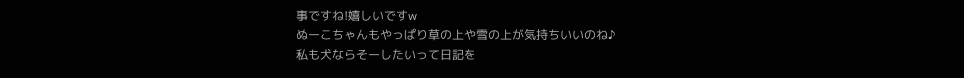事ですね!嬉しいですw
ぬーこちゃんもやっぱり草の上や雪の上が気持ちいいのね♪
私も犬ならそーしたいって日記を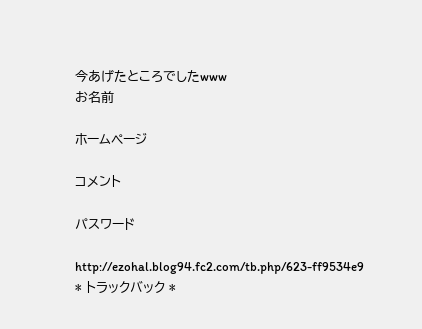今あげたところでしたwww
お名前

ホームページ

コメント

パスワード

http://ezohal.blog94.fc2.com/tb.php/623-ff9534e9
* トラックバック *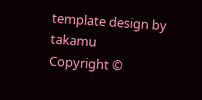template design by takamu
Copyright ©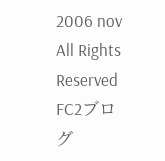2006 nov All Rights Reserved
FC2ブログ